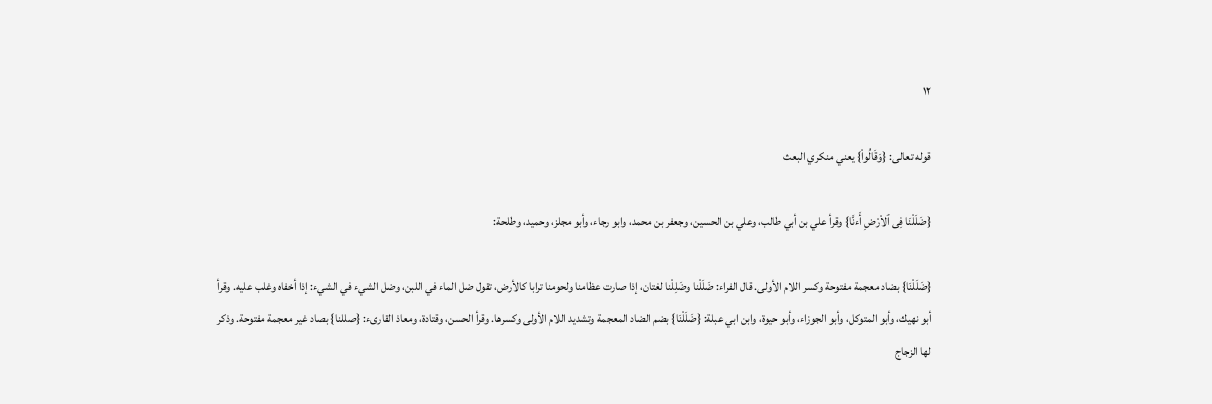١٢

قوله تعالى: {وَقَالُواْ} يعني منكري البعث

{ضَلَلْنَا فِى ٱلاْرْضِ أَءنَّا} وقرأ علي بن أبي طالب، وعلي بن الحسين، وجعفر بن محمد، وابو رجاء، وأبو مجلز، وحميد، وطلحة:

{ضَلَلْنَا} بضاد معجمة مفتوحة وكسر اللام الأولى. قال الفراء: ضَلَلْنا وضَلِلْنا لغتان، إذا صارت عظامنا ولحومنا ترابا كالأرض، تقول ضل الماء في اللبن، وضل الشيء في الشيء: إذا أخفاه وغلب عليه. وقرأ أبو نهيك، وأبو المتوكل، وأبو الجوزاء، وأبو حيوة، وابن ابي عبلة: {ضَلَلْنَا} بضم الضاد المعجمة وتشديد اللام الأولى وكسرها. وقرأ الحسن، وقتادة، ومعاذ القارىء: {صللنا} بصاد غير معجمة مفتوحة. وذكر لها الزجاج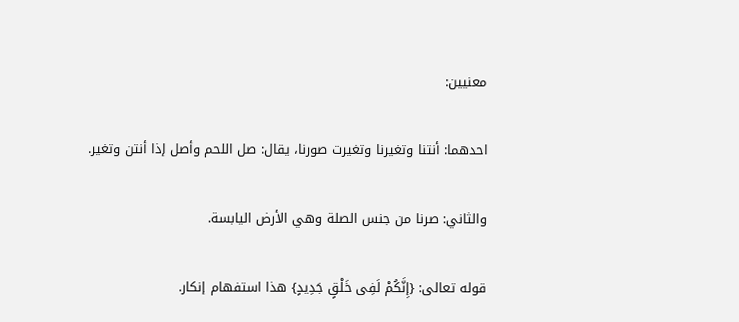معنيين:

احدهما: أنتنا وتغيرنا وتغيرت صورنا، يقال: صل اللحم وأصل إذا أنتن وتغير.

والثاني: صرنا من جنس الصلة وهي الأرض اليابسة.

قوله تعالى: {إِنَّكُمْ لَفِى خَلْقٍ جَدِيدٍ} هذا استفهام إنكار.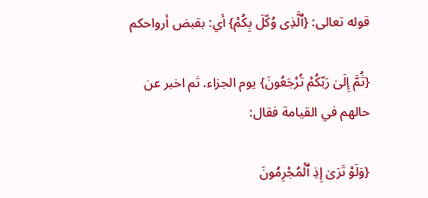قوله تعالى: {ٱلَّذِى وُكّلَ بِكُمْ} أي: بقبض أرواحكم

{ثُمَّ إِلَىٰ رَبّكُمْ تُرْجَعُونَ} يوم الجزاء. ثم اخبر عن حالهم في القيامة فقال:

{وَلَوْ تَرَىٰ إِذِ ٱلْمُجْرِمُونَ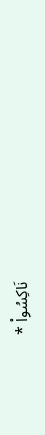نَاكِسُواْ *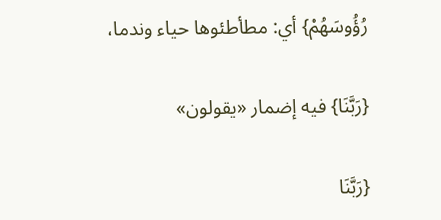رُؤُوسَهُمْ} أي: مطأطئوها حياء وندما،

{رَبَّنَا} فيه إضمار «يقولون»

{رَبَّنَا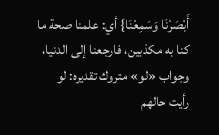أَبْصَرْنَا وَسَمِعْنَا} أي: علمنا صحة ما كنا به مكذبين، فارجعنا إلى الدنيا، وجواب «لو» متروك تقديره: لو رأيت حالهم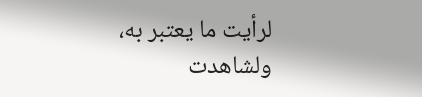لرأيت ما يعتبر به، ولشاهدت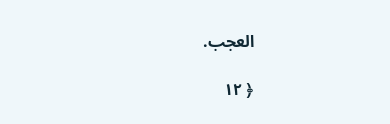العجب.

﴿ ١٢